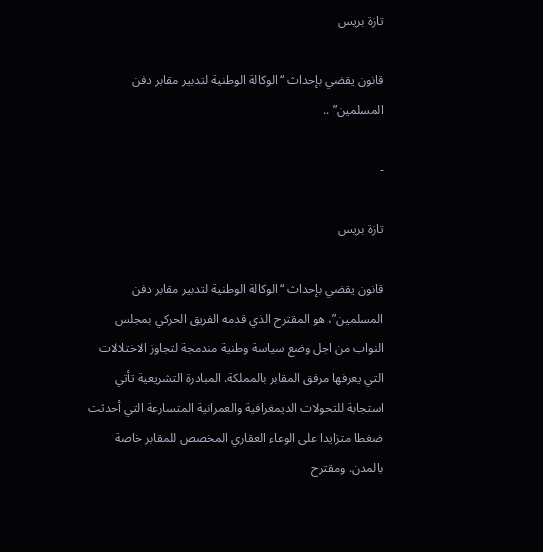تازة بريس

قانون يقضي بإحداث “الوكالة الوطنية لتدبير مقابر دفن المسلمين” ..

-

تازة بريس

قانون يقضي بإحداث “الوكالة الوطنية لتدبير مقابر دفن المسلمين”، هو المقترح الذي قدمه الفريق الحركي بمجلس النواب من اجل وضع سياسة وطنية مندمجة لتجاوز الاختلالات التي يعرفها مرفق المقابر بالمملكة. المبادرة التشريعية تأتي استجابة للتحولات الديمغرافية والعمرانية المتسارعة التي أحدثت ضغطا متزايدا على الوعاء العقاري المخصص للمقابر خاصة بالمدن. ومقترح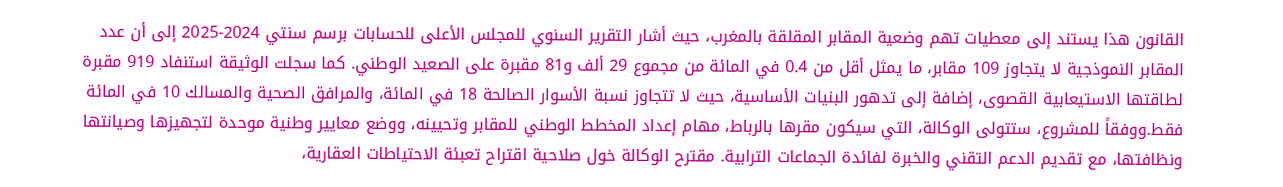القانون هذا يستند إلى معطيات تهم وضعية المقابر المقلقة بالمغرب، حيث أشار التقرير السنوي للمجلس الأعلى للحسابات برسم سنتي 2024-2025 إلى أن عدد المقابر النموذجية لا يتجاوز 109 مقابر، ما يمثل أقل من 0.4 في المائة من مجموع 29 ألف و81 مقبرة على الصعيد الوطني. كما سجلت الوثيقة استنفاد 919 مقبرة لطاقتها الاستيعابية القصوى، إضافة إلى تدهور البنيات الأساسية، حيث لا تتجاوز نسبة الأسوار الصالحة 18 في المائة، والمرافق الصحية والمسالك 10 في المائة فقط.ووفقاً للمشروع، ستتولى الوكالة، التي سيكون مقرها بالرباط، مهام إعداد المخطط الوطني للمقابر وتحيينه، ووضع معايير وطنية موحدة لتجهيزها وصيانتها ونظافتها، مع تقديم الدعم التقني والخبرة لفائدة الجماعات الترابية. مقترح الوكالة خول صلاحية اقتراح تعبئة الاحتياطات العقارية،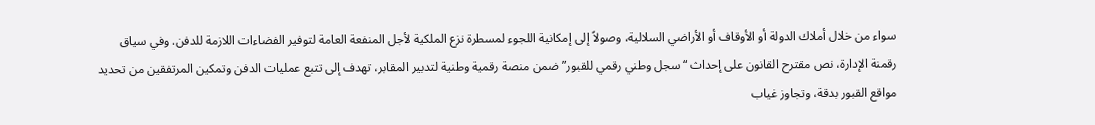سواء من خلال أملاك الدولة أو الأوقاف أو الأراضي السلالية، وصولاً إلى إمكانية اللجوء لمسطرة نزع الملكية لأجل المنفعة العامة لتوفير الفضاءات اللازمة للدفن. وفي سياق رقمنة الإدارة، نص مقترح القانون على إحداث “سجل وطني رقمي للقبور” ضمن منصة رقمية وطنية لتدبير المقابر، تهدف إلى تتبع عمليات الدفن وتمكين المرتفقين من تحديد مواقع القبور بدقة، وتجاوز غياب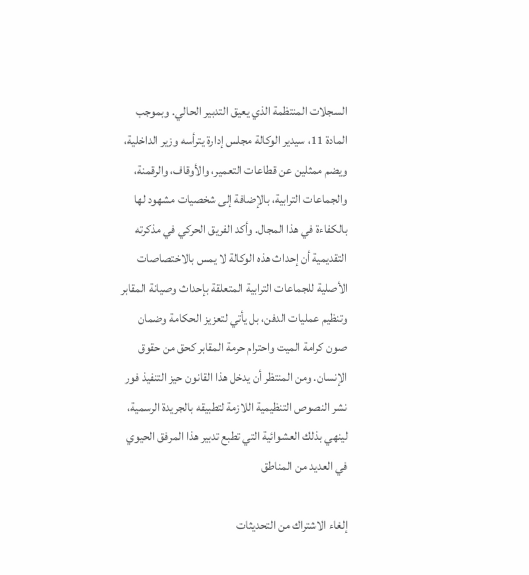السجلات المنتظمة الذي يعيق التدبير الحالي. وبموجب المادة 11، سيدير الوكالة مجلس إدارة يترأسه وزير الداخلية، ويضم ممثلين عن قطاعات التعمير، والأوقاف، والرقمنة، والجماعات الترابية، بالإضافة إلى شخصيات مشهود لها بالكفاءة في هذا المجال. وأكد الفريق الحركي في مذكرته التقديمية أن إحداث هذه الوكالة لا يمس بالاختصاصات الأصلية للجماعات الترابية المتعلقة بإحداث وصيانة المقابر وتنظيم عمليات الدفن، بل يأتي لتعزيز الحكامة وضمان صون كرامة الميت واحترام حرمة المقابر كحق من حقوق الإنسان. ومن المنتظر أن يدخل هذا القانون حيز التنفيذ فور نشر النصوص التنظيمية اللازمة لتطبيقه بالجريدة الرسمية، لينهي بذلك العشوائية التي تطبع تدبير هذا المرفق الحيوي في العديد من المناطق

إلغاء الاشتراك من التحديثات